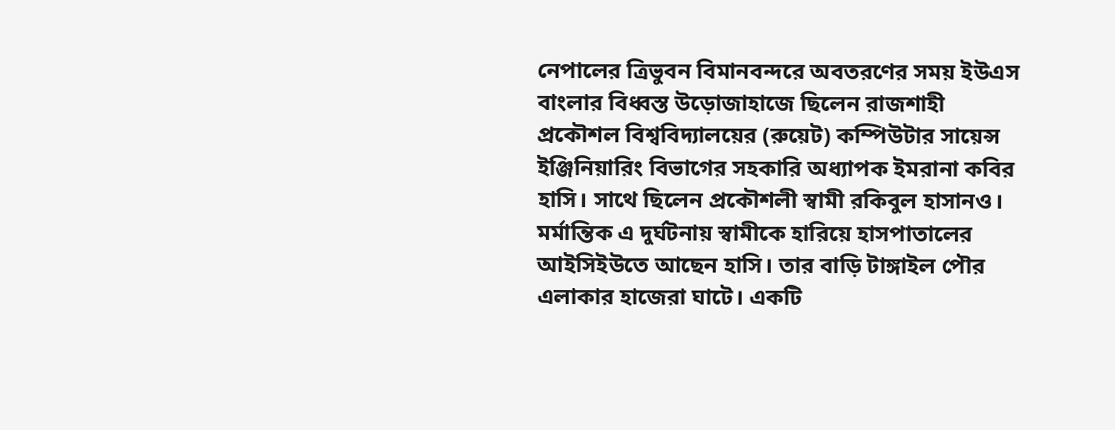নেপালের ত্রিভুবন বিমানবন্দরে অবতরণের সময় ইউএস বাংলার বিধ্বস্ত উড়োজাহাজে ছিলেন রাজশাহী প্রকৌশল বিশ্ববিদ্যালয়ের (রুয়েট) কম্পিউটার সায়েন্স ইঞ্জিনিয়ারিং বিভাগের সহকারি অধ্যাপক ইমরানা কবির হাসি। সাথে ছিলেন প্রকৌশলী স্বামী রকিবুল হাসানও।
মর্মান্তিক এ দুর্ঘটনায় স্বামীকে হারিয়ে হাসপাতালের আইসিইউতে আছেন হাসি। তার বাড়ি টাঙ্গাইল পৌর এলাকার হাজেরা ঘাটে। একটি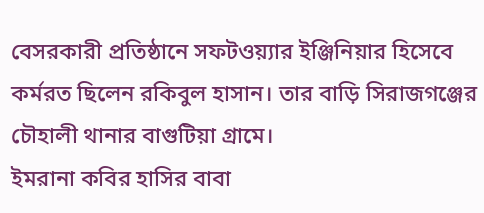বেসরকারী প্রতিষ্ঠানে সফটওয়্যার ইঞ্জিনিয়ার হিসেবে কর্মরত ছিলেন রকিবুল হাসান। তার বাড়ি সিরাজগঞ্জের চৌহালী থানার বাগুটিয়া গ্রামে।
ইমরানা কবির হাসির বাবা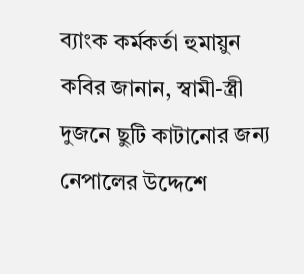ব্যাংক কর্মকর্তা হুমায়ুন কবির জানান, স্বামী-স্ত্রী দুজনে ছুটি কাটানোর জন্য নেপালের উদ্দেশে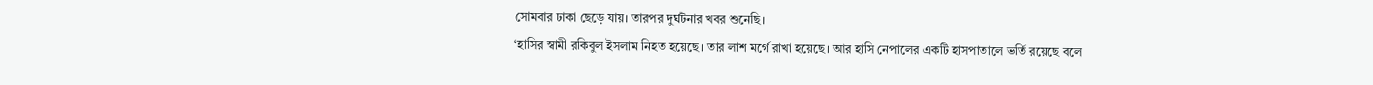সোমবার ঢাকা ছেড়ে যায়। তারপর দুর্ঘটনার খবর শুনেছি।
‘হাসির স্বামী রকিবুল ইসলাম নিহত হয়েছে। তার লাশ মর্গে রাখা হয়েছে। আর হাসি নেপালের একটি হাসপাতালে ভর্তি রয়েছে বলে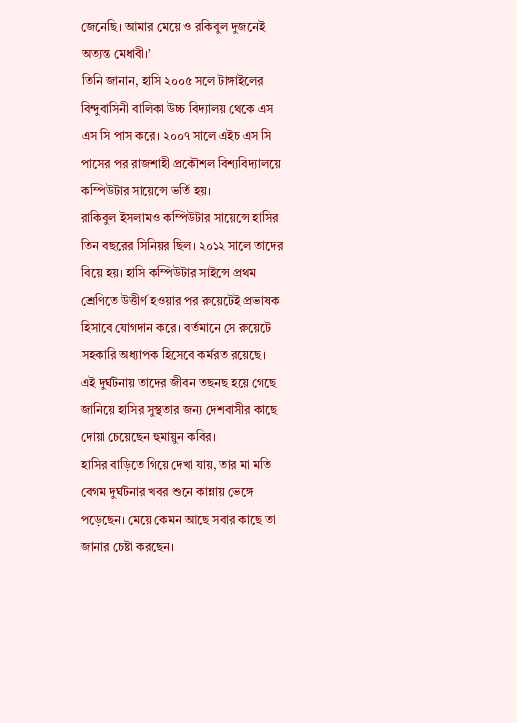জেনেছি। আমার মেয়ে ও রকিবুল দুজনেই অত্যন্ত মেধাবী।’
তিনি জানান, হাসি ২০০৫ সলে টাঙ্গাইলের বিন্দুবাসিনী বালিকা উচ্চ বিদ্যালয় থেকে এস এস সি পাস করে। ২০০৭ সালে এইচ এস সি পাসের পর রাজশাহী প্রকৌশল বিশ্যবিদ্যালয়ে কম্পিউটার সায়েন্সে ভর্তি হয়।
রাকিবুল ইসলামও কম্পিউটার সায়েন্সে হাসির তিন বছরের সিনিয়র ছিল। ২০১২ সালে তাদের বিয়ে হয়। হাসি কম্পিউটার সাইন্সে প্রথম শ্রেণিতে উত্তীর্ণ হওয়ার পর রুয়েটেই প্রভাষক হিসাবে যোগদান করে। বর্তমানে সে রুয়েটে সহকারি অধ্যাপক হিসেবে কর্মরত রয়েছে।
এই দুর্ঘটনায় তাদের জীবন তছনছ হয়ে গেছে জানিয়ে হাসির সুস্থতার জন্য দেশবাসীর কাছে দোয়া চেয়েছেন হুমায়ুন কবির।
হাসির বাড়িতে গিয়ে দেখা যায়, তার মা মতি বেগম দুর্ঘটনার খবর শুনে কান্নায় ভেঙ্গে পড়েছেন। মেয়ে কেমন আছে সবার কাছে তা জানার চেষ্টা করছেন।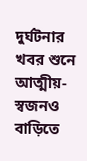দুর্ঘটনার খবর শুনে আত্মীয়-স্বজনও বাড়িতে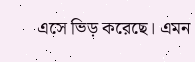এসে ভিড় করেছে। এমন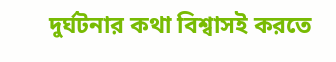দুর্ঘটনার কথা বিশ্বাসই করতে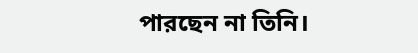পারছেন না তিনি।